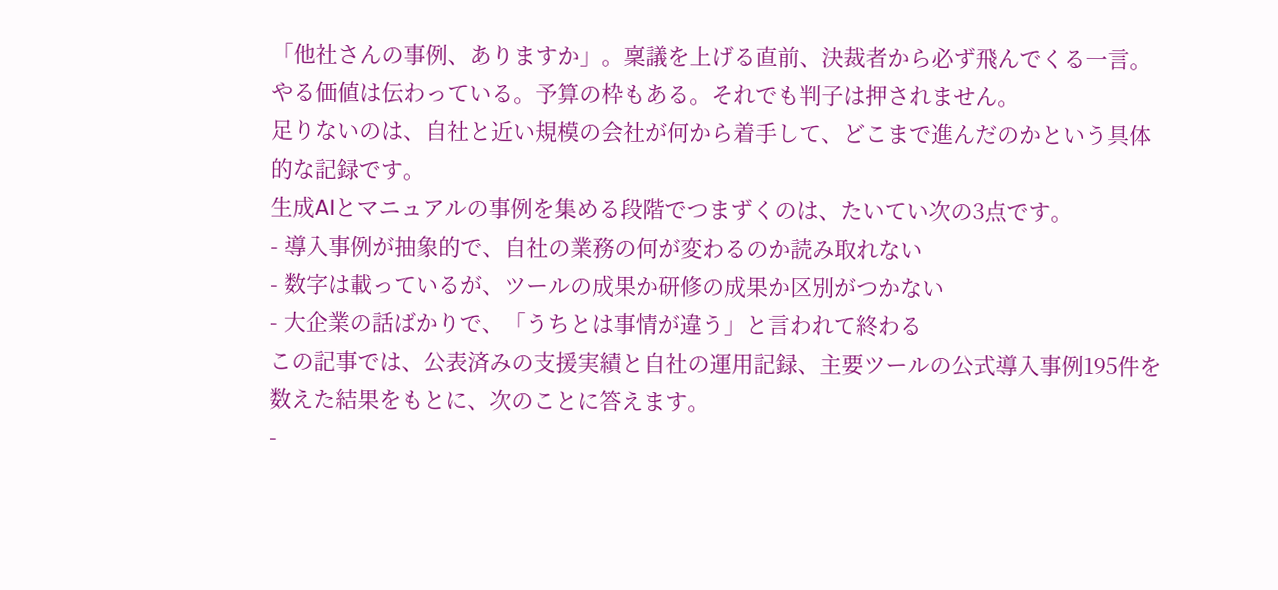「他社さんの事例、ありますか」。稟議を上げる直前、決裁者から必ず飛んでくる一言。やる価値は伝わっている。予算の枠もある。それでも判子は押されません。
足りないのは、自社と近い規模の会社が何から着手して、どこまで進んだのかという具体的な記録です。
生成AIとマニュアルの事例を集める段階でつまずくのは、たいてい次の3点です。
- 導入事例が抽象的で、自社の業務の何が変わるのか読み取れない
- 数字は載っているが、ツールの成果か研修の成果か区別がつかない
- 大企業の話ばかりで、「うちとは事情が違う」と言われて終わる
この記事では、公表済みの支援実績と自社の運用記録、主要ツールの公式導入事例195件を数えた結果をもとに、次のことに答えます。
-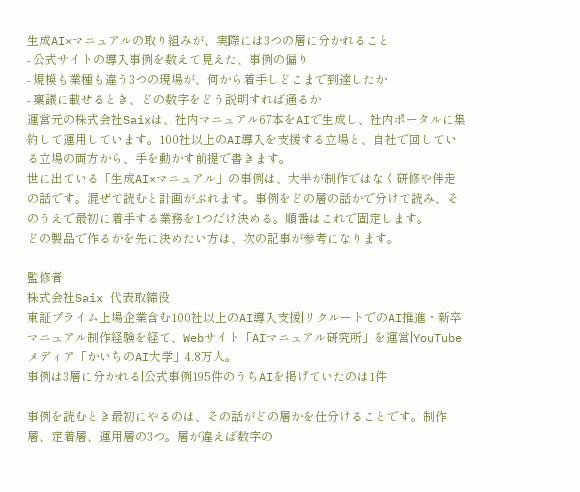生成AI×マニュアルの取り組みが、実際には3つの層に分かれること
- 公式サイトの導入事例を数えて見えた、事例の偏り
- 規模も業種も違う3つの現場が、何から着手しどこまで到達したか
- 稟議に載せるとき、どの数字をどう説明すれば通るか
運営元の株式会社Saixは、社内マニュアル67本をAIで生成し、社内ポータルに集約して運用しています。100社以上のAI導入を支援する立場と、自社で回している立場の両方から、手を動かす前提で書きます。
世に出ている「生成AI×マニュアル」の事例は、大半が制作ではなく研修や伴走の話です。混ぜて読むと計画がぶれます。事例をどの層の話かで分けて読み、そのうえで最初に着手する業務を1つだけ決める。順番はこれで固定します。
どの製品で作るかを先に決めたい方は、次の記事が参考になります。

監修者
株式会社Saix 代表取締役
東証プライム上場企業含む100社以上のAI導入支援|リクルートでのAI推進・新卒マニュアル制作経験を経て、Webサイト「AIマニュアル研究所」を運営|YouTubeメディア「かいちのAI大学」4.8万人。
事例は3層に分かれる|公式事例195件のうちAIを掲げていたのは1件

事例を読むとき最初にやるのは、その話がどの層かを仕分けることです。制作層、定着層、運用層の3つ。層が違えば数字の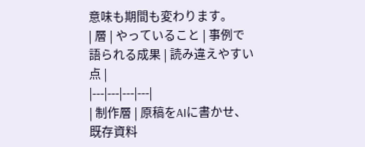意味も期間も変わります。
| 層 | やっていること | 事例で語られる成果 | 読み違えやすい点 |
|---|---|---|---|
| 制作層 | 原稿をAIに書かせ、既存資料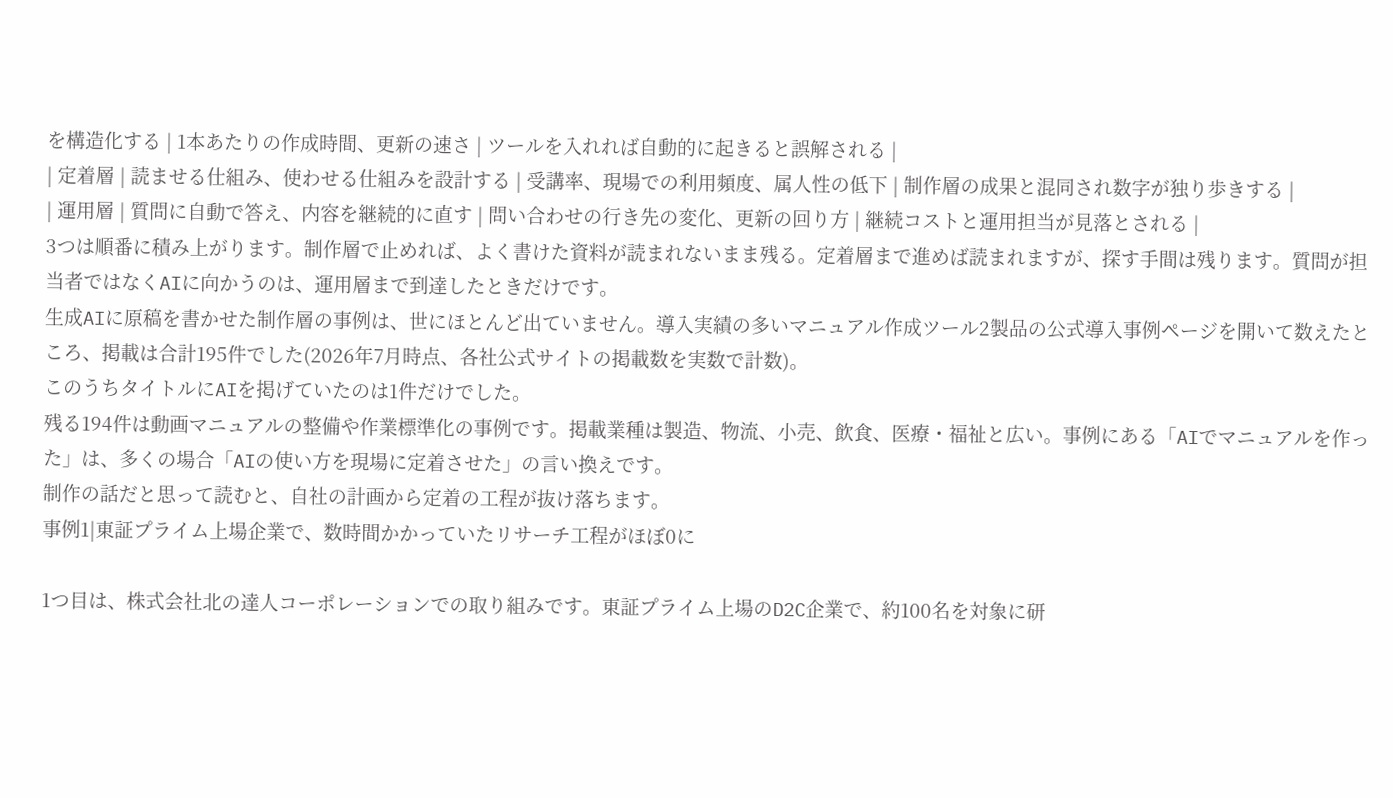を構造化する | 1本あたりの作成時間、更新の速さ | ツールを入れれば自動的に起きると誤解される |
| 定着層 | 読ませる仕組み、使わせる仕組みを設計する | 受講率、現場での利用頻度、属人性の低下 | 制作層の成果と混同され数字が独り歩きする |
| 運用層 | 質問に自動で答え、内容を継続的に直す | 問い合わせの行き先の変化、更新の回り方 | 継続コストと運用担当が見落とされる |
3つは順番に積み上がります。制作層で止めれば、よく書けた資料が読まれないまま残る。定着層まで進めば読まれますが、探す手間は残ります。質問が担当者ではなくAIに向かうのは、運用層まで到達したときだけです。
生成AIに原稿を書かせた制作層の事例は、世にほとんど出ていません。導入実績の多いマニュアル作成ツール2製品の公式導入事例ページを開いて数えたところ、掲載は合計195件でした(2026年7月時点、各社公式サイトの掲載数を実数で計数)。
このうちタイトルにAIを掲げていたのは1件だけでした。
残る194件は動画マニュアルの整備や作業標準化の事例です。掲載業種は製造、物流、小売、飲食、医療・福祉と広い。事例にある「AIでマニュアルを作った」は、多くの場合「AIの使い方を現場に定着させた」の言い換えです。
制作の話だと思って読むと、自社の計画から定着の工程が抜け落ちます。
事例1|東証プライム上場企業で、数時間かかっていたリサーチ工程がほぼ0に

1つ目は、株式会社北の達人コーポレーションでの取り組みです。東証プライム上場のD2C企業で、約100名を対象に研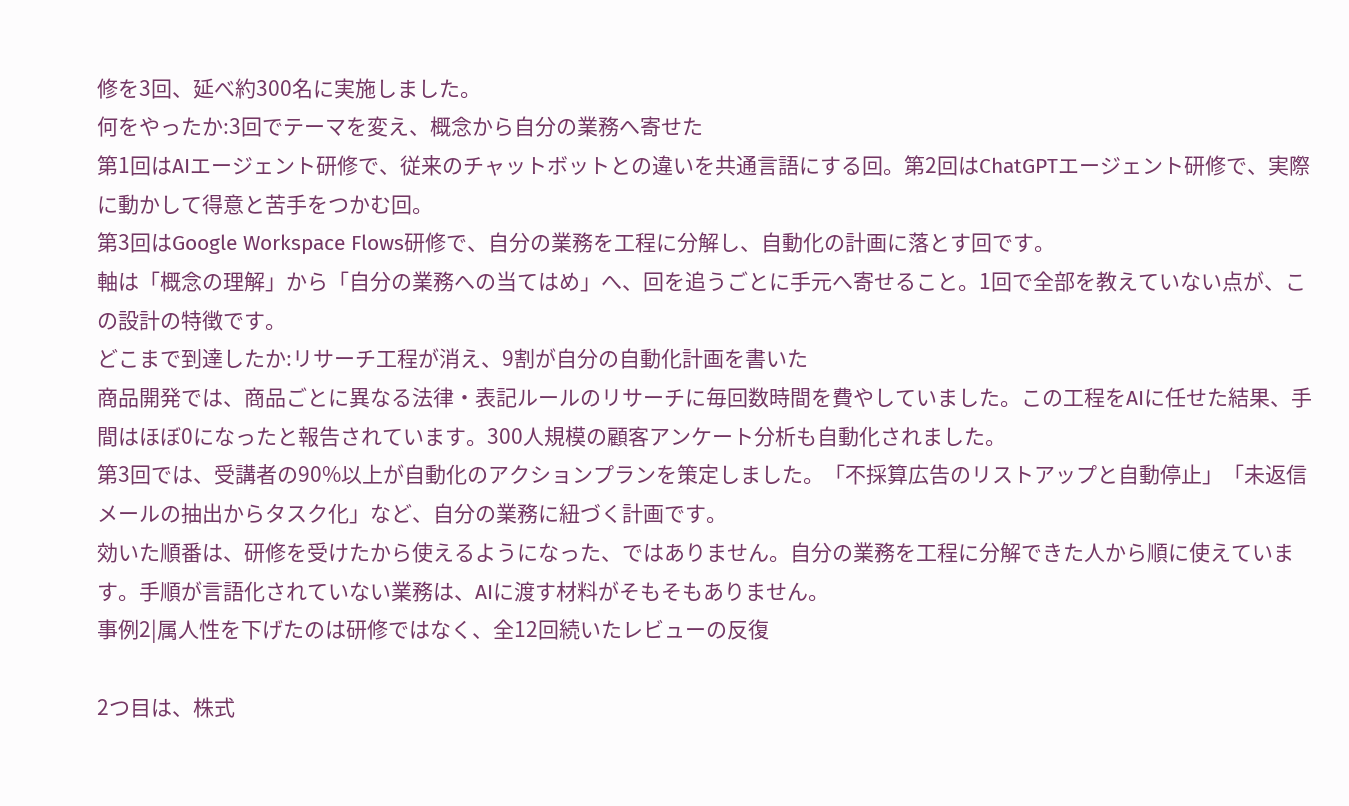修を3回、延べ約300名に実施しました。
何をやったか:3回でテーマを変え、概念から自分の業務へ寄せた
第1回はAIエージェント研修で、従来のチャットボットとの違いを共通言語にする回。第2回はChatGPTエージェント研修で、実際に動かして得意と苦手をつかむ回。
第3回はGoogle Workspace Flows研修で、自分の業務を工程に分解し、自動化の計画に落とす回です。
軸は「概念の理解」から「自分の業務への当てはめ」へ、回を追うごとに手元へ寄せること。1回で全部を教えていない点が、この設計の特徴です。
どこまで到達したか:リサーチ工程が消え、9割が自分の自動化計画を書いた
商品開発では、商品ごとに異なる法律・表記ルールのリサーチに毎回数時間を費やしていました。この工程をAIに任せた結果、手間はほぼ0になったと報告されています。300人規模の顧客アンケート分析も自動化されました。
第3回では、受講者の90%以上が自動化のアクションプランを策定しました。「不採算広告のリストアップと自動停止」「未返信メールの抽出からタスク化」など、自分の業務に紐づく計画です。
効いた順番は、研修を受けたから使えるようになった、ではありません。自分の業務を工程に分解できた人から順に使えています。手順が言語化されていない業務は、AIに渡す材料がそもそもありません。
事例2|属人性を下げたのは研修ではなく、全12回続いたレビューの反復

2つ目は、株式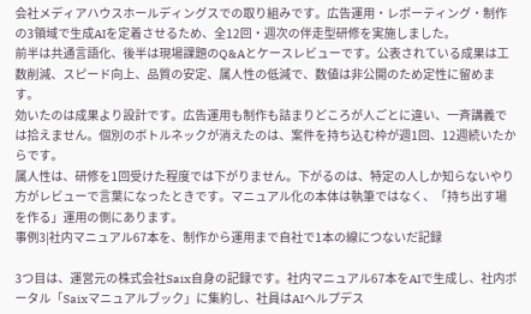会社メディアハウスホールディングスでの取り組みです。広告運用・レポーティング・制作の3領域で生成AIを定着させるため、全12回・週次の伴走型研修を実施しました。
前半は共通言語化、後半は現場課題のQ&Aとケースレビューです。公表されている成果は工数削減、スピード向上、品質の安定、属人性の低減で、数値は非公開のため定性に留めます。
効いたのは成果より設計です。広告運用も制作も詰まりどころが人ごとに違い、一斉講義では拾えません。個別のボトルネックが消えたのは、案件を持ち込む枠が週1回、12週続いたからです。
属人性は、研修を1回受けた程度では下がりません。下がるのは、特定の人しか知らないやり方がレビューで言葉になったときです。マニュアル化の本体は執筆ではなく、「持ち出す場を作る」運用の側にあります。
事例3|社内マニュアル67本を、制作から運用まで自社で1本の線につないだ記録

3つ目は、運営元の株式会社Saix自身の記録です。社内マニュアル67本をAIで生成し、社内ポータル「Saixマニュアルブック」に集約し、社員はAIヘルプデス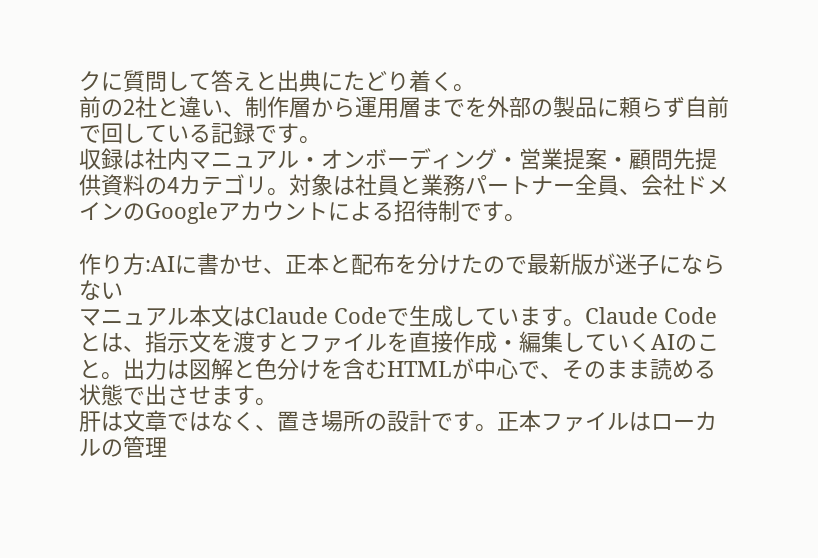クに質問して答えと出典にたどり着く。
前の2社と違い、制作層から運用層までを外部の製品に頼らず自前で回している記録です。
収録は社内マニュアル・オンボーディング・営業提案・顧問先提供資料の4カテゴリ。対象は社員と業務パートナー全員、会社ドメインのGoogleアカウントによる招待制です。

作り方:AIに書かせ、正本と配布を分けたので最新版が迷子にならない
マニュアル本文はClaude Codeで生成しています。Claude Codeとは、指示文を渡すとファイルを直接作成・編集していくAIのこと。出力は図解と色分けを含むHTMLが中心で、そのまま読める状態で出させます。
肝は文章ではなく、置き場所の設計です。正本ファイルはローカルの管理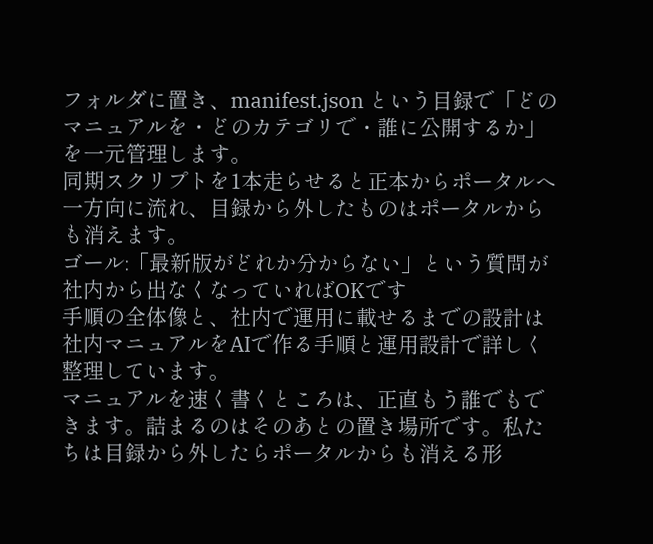フォルダに置き、manifest.json という目録で「どのマニュアルを・どのカテゴリで・誰に公開するか」を一元管理します。
同期スクリプトを1本走らせると正本からポータルへ一方向に流れ、目録から外したものはポータルからも消えます。
ゴール:「最新版がどれか分からない」という質問が社内から出なくなっていればOKです
手順の全体像と、社内で運用に載せるまでの設計は社内マニュアルをAIで作る手順と運用設計で詳しく整理しています。
マニュアルを速く書くところは、正直もう誰でもできます。詰まるのはそのあとの置き場所です。私たちは目録から外したらポータルからも消える形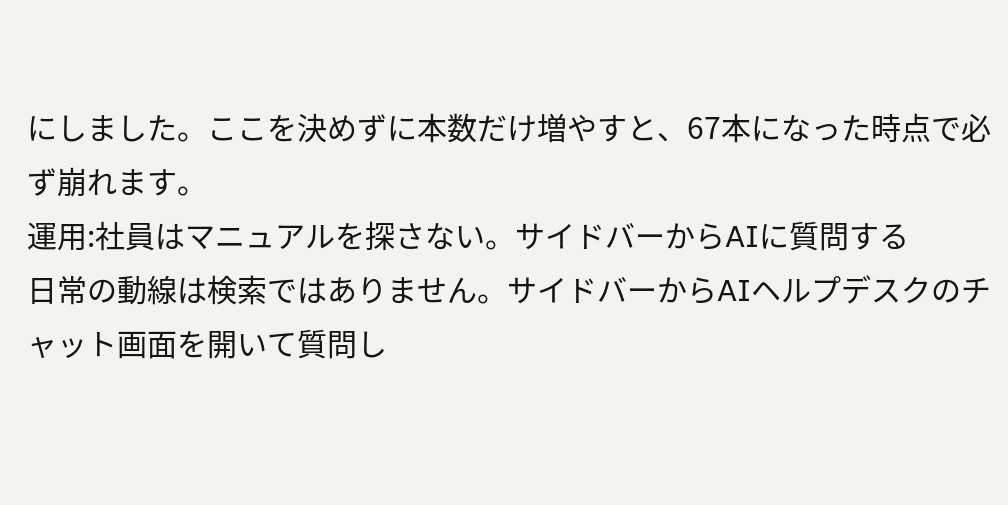にしました。ここを決めずに本数だけ増やすと、67本になった時点で必ず崩れます。
運用:社員はマニュアルを探さない。サイドバーからAIに質問する
日常の動線は検索ではありません。サイドバーからAIヘルプデスクのチャット画面を開いて質問し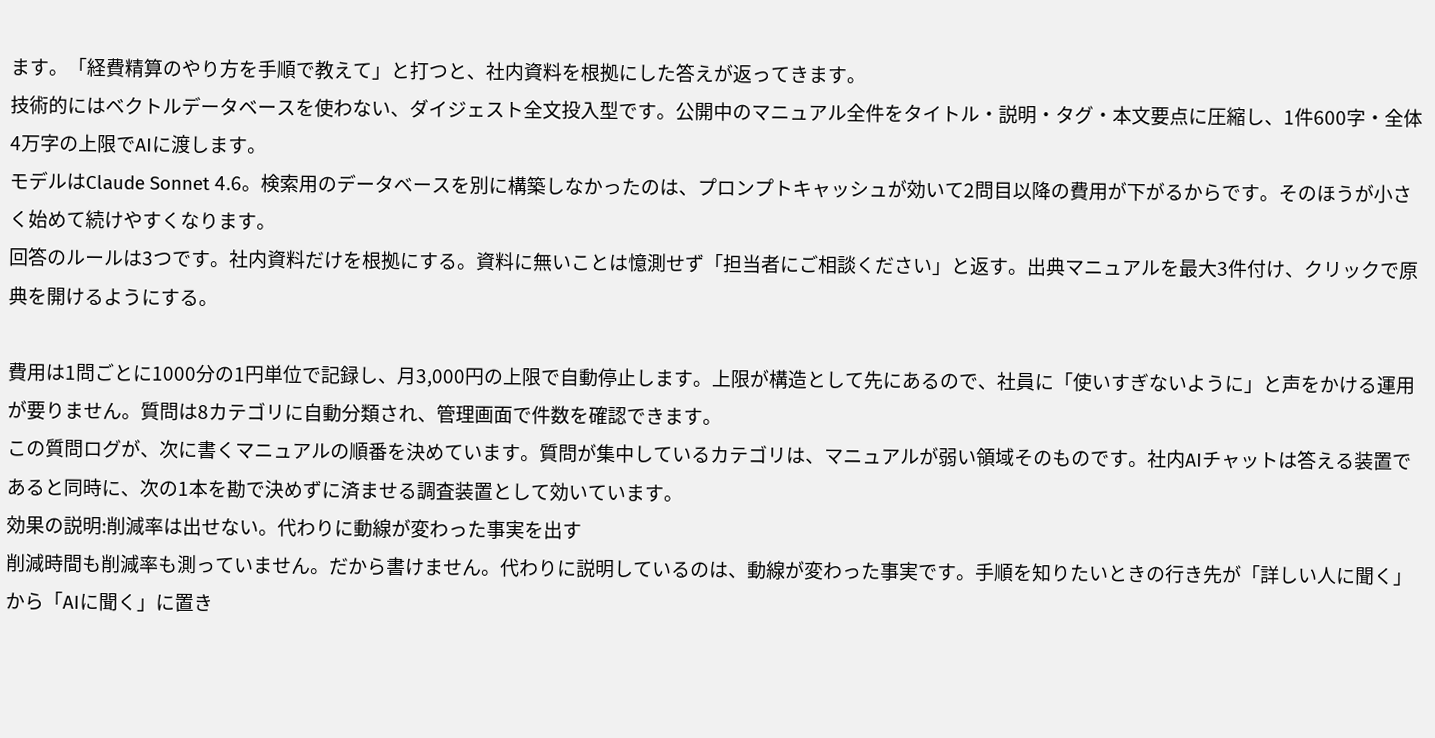ます。「経費精算のやり方を手順で教えて」と打つと、社内資料を根拠にした答えが返ってきます。
技術的にはベクトルデータベースを使わない、ダイジェスト全文投入型です。公開中のマニュアル全件をタイトル・説明・タグ・本文要点に圧縮し、1件600字・全体4万字の上限でAIに渡します。
モデルはClaude Sonnet 4.6。検索用のデータベースを別に構築しなかったのは、プロンプトキャッシュが効いて2問目以降の費用が下がるからです。そのほうが小さく始めて続けやすくなります。
回答のルールは3つです。社内資料だけを根拠にする。資料に無いことは憶測せず「担当者にご相談ください」と返す。出典マニュアルを最大3件付け、クリックで原典を開けるようにする。

費用は1問ごとに1000分の1円単位で記録し、月3,000円の上限で自動停止します。上限が構造として先にあるので、社員に「使いすぎないように」と声をかける運用が要りません。質問は8カテゴリに自動分類され、管理画面で件数を確認できます。
この質問ログが、次に書くマニュアルの順番を決めています。質問が集中しているカテゴリは、マニュアルが弱い領域そのものです。社内AIチャットは答える装置であると同時に、次の1本を勘で決めずに済ませる調査装置として効いています。
効果の説明:削減率は出せない。代わりに動線が変わった事実を出す
削減時間も削減率も測っていません。だから書けません。代わりに説明しているのは、動線が変わった事実です。手順を知りたいときの行き先が「詳しい人に聞く」から「AIに聞く」に置き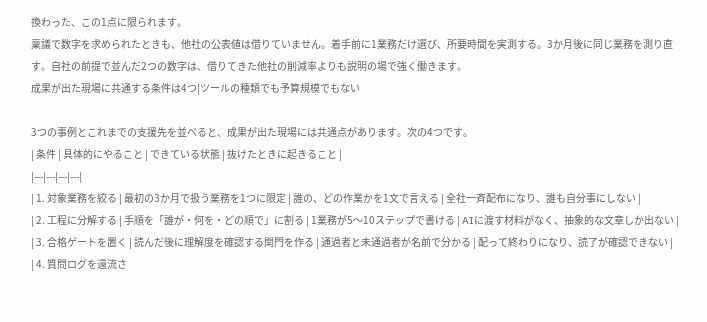換わった、この1点に限られます。
稟議で数字を求められたときも、他社の公表値は借りていません。着手前に1業務だけ選び、所要時間を実測する。3か月後に同じ業務を測り直す。自社の前提で並んだ2つの数字は、借りてきた他社の削減率よりも説明の場で強く働きます。
成果が出た現場に共通する条件は4つ|ツールの種類でも予算規模でもない

3つの事例とこれまでの支援先を並べると、成果が出た現場には共通点があります。次の4つです。
| 条件 | 具体的にやること | できている状態 | 抜けたときに起きること |
|---|---|---|---|
| 1. 対象業務を絞る | 最初の3か月で扱う業務を1つに限定 | 誰の、どの作業かを1文で言える | 全社一斉配布になり、誰も自分事にしない |
| 2. 工程に分解する | 手順を「誰が・何を・どの順で」に割る | 1業務が5〜10ステップで書ける | AIに渡す材料がなく、抽象的な文章しか出ない |
| 3. 合格ゲートを置く | 読んだ後に理解度を確認する関門を作る | 通過者と未通過者が名前で分かる | 配って終わりになり、読了が確認できない |
| 4. 質問ログを還流さ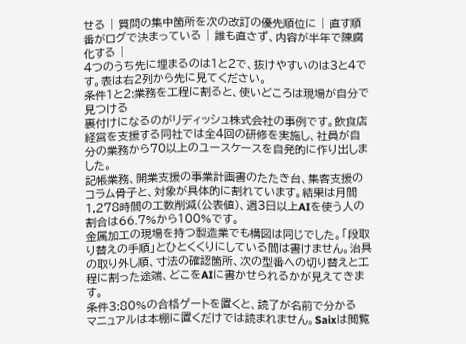せる | 質問の集中箇所を次の改訂の優先順位に | 直す順番がログで決まっている | 誰も直さず、内容が半年で陳腐化する |
4つのうち先に埋まるのは1と2で、抜けやすいのは3と4です。表は右2列から先に見てください。
条件1と2:業務を工程に割ると、使いどころは現場が自分で見つける
裏付けになるのがリディッシュ株式会社の事例です。飲食店経営を支援する同社では全4回の研修を実施し、社員が自分の業務から70以上のユースケースを自発的に作り出しました。
記帳業務、開業支援の事業計画書のたたき台、集客支援のコラム骨子と、対象が具体的に割れています。結果は月間1,278時間の工数削減(公表値)、週3日以上AIを使う人の割合は66.7%から100%です。
金属加工の現場を持つ製造業でも構図は同じでした。「段取り替えの手順」とひとくくりにしている間は書けません。治具の取り外し順、寸法の確認箇所、次の型番への切り替えと工程に割った途端、どこをAIに書かせられるかが見えてきます。
条件3:80%の合格ゲートを置くと、読了が名前で分かる
マニュアルは本棚に置くだけでは読まれません。Saixは閲覧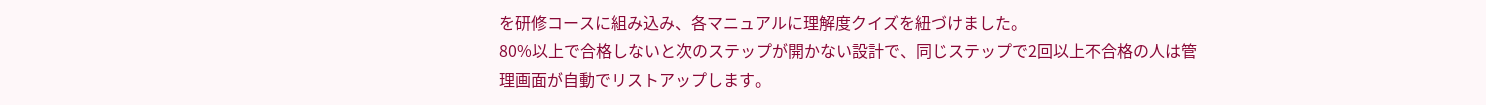を研修コースに組み込み、各マニュアルに理解度クイズを紐づけました。
80%以上で合格しないと次のステップが開かない設計で、同じステップで2回以上不合格の人は管理画面が自動でリストアップします。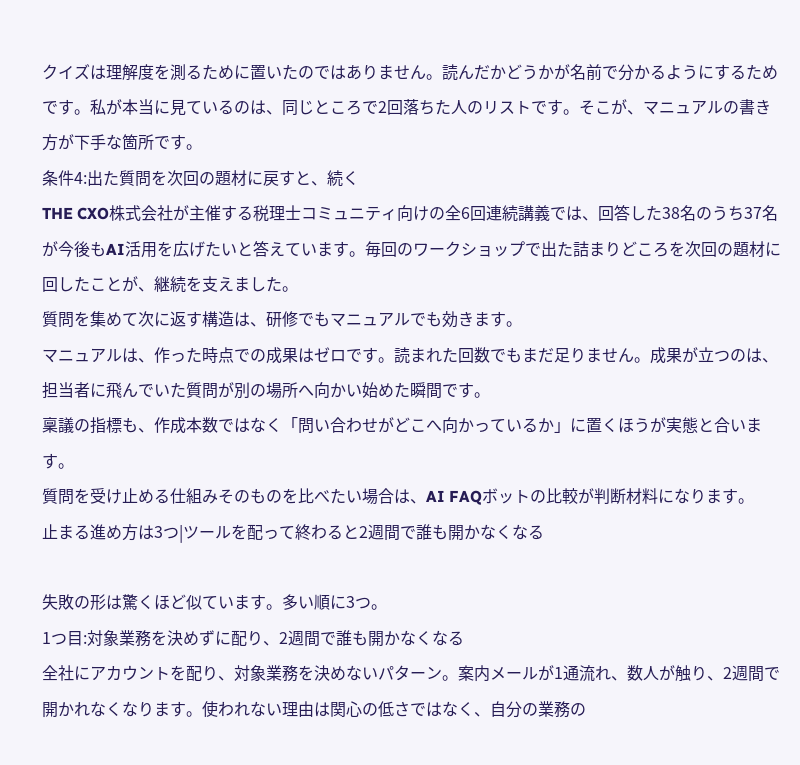クイズは理解度を測るために置いたのではありません。読んだかどうかが名前で分かるようにするためです。私が本当に見ているのは、同じところで2回落ちた人のリストです。そこが、マニュアルの書き方が下手な箇所です。
条件4:出た質問を次回の題材に戻すと、続く
THE CXO株式会社が主催する税理士コミュニティ向けの全6回連続講義では、回答した38名のうち37名が今後もAI活用を広げたいと答えています。毎回のワークショップで出た詰まりどころを次回の題材に回したことが、継続を支えました。
質問を集めて次に返す構造は、研修でもマニュアルでも効きます。
マニュアルは、作った時点での成果はゼロです。読まれた回数でもまだ足りません。成果が立つのは、担当者に飛んでいた質問が別の場所へ向かい始めた瞬間です。
稟議の指標も、作成本数ではなく「問い合わせがどこへ向かっているか」に置くほうが実態と合います。
質問を受け止める仕組みそのものを比べたい場合は、AI FAQボットの比較が判断材料になります。
止まる進め方は3つ|ツールを配って終わると2週間で誰も開かなくなる

失敗の形は驚くほど似ています。多い順に3つ。
1つ目:対象業務を決めずに配り、2週間で誰も開かなくなる
全社にアカウントを配り、対象業務を決めないパターン。案内メールが1通流れ、数人が触り、2週間で開かれなくなります。使われない理由は関心の低さではなく、自分の業務の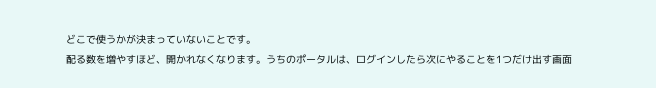どこで使うかが決まっていないことです。
配る数を増やすほど、開かれなくなります。うちのポータルは、ログインしたら次にやることを1つだけ出す画面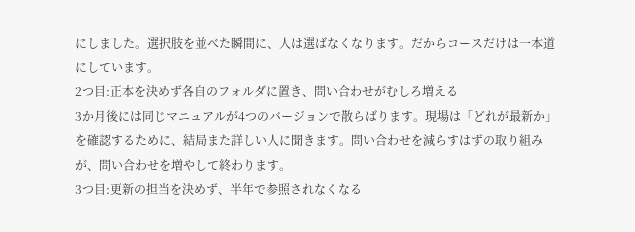にしました。選択肢を並べた瞬間に、人は選ばなくなります。だからコースだけは一本道にしています。
2つ目:正本を決めず各自のフォルダに置き、問い合わせがむしろ増える
3か月後には同じマニュアルが4つのバージョンで散らばります。現場は「どれが最新か」を確認するために、結局また詳しい人に聞きます。問い合わせを減らすはずの取り組みが、問い合わせを増やして終わります。
3つ目:更新の担当を決めず、半年で参照されなくなる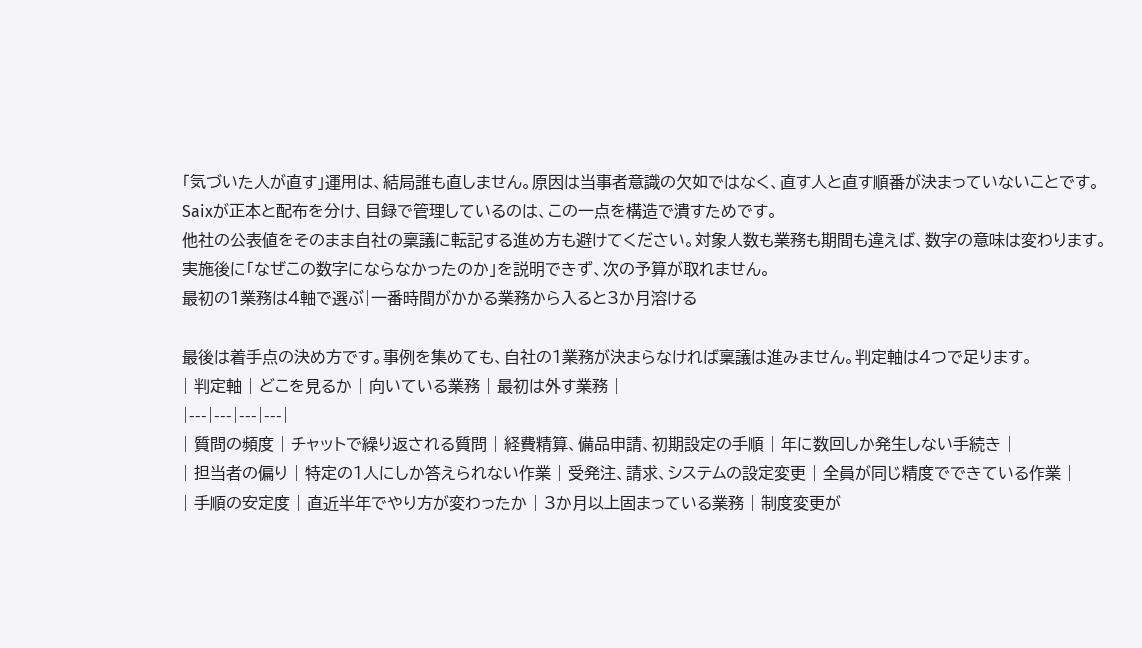「気づいた人が直す」運用は、結局誰も直しません。原因は当事者意識の欠如ではなく、直す人と直す順番が決まっていないことです。Saixが正本と配布を分け、目録で管理しているのは、この一点を構造で潰すためです。
他社の公表値をそのまま自社の稟議に転記する進め方も避けてください。対象人数も業務も期間も違えば、数字の意味は変わります。実施後に「なぜこの数字にならなかったのか」を説明できず、次の予算が取れません。
最初の1業務は4軸で選ぶ|一番時間がかかる業務から入ると3か月溶ける

最後は着手点の決め方です。事例を集めても、自社の1業務が決まらなければ稟議は進みません。判定軸は4つで足ります。
| 判定軸 | どこを見るか | 向いている業務 | 最初は外す業務 |
|---|---|---|---|
| 質問の頻度 | チャットで繰り返される質問 | 経費精算、備品申請、初期設定の手順 | 年に数回しか発生しない手続き |
| 担当者の偏り | 特定の1人にしか答えられない作業 | 受発注、請求、システムの設定変更 | 全員が同じ精度でできている作業 |
| 手順の安定度 | 直近半年でやり方が変わったか | 3か月以上固まっている業務 | 制度変更が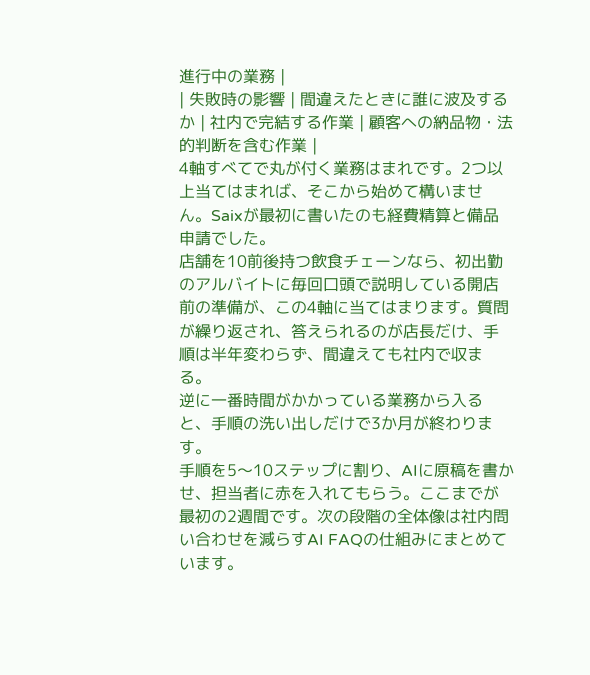進行中の業務 |
| 失敗時の影響 | 間違えたときに誰に波及するか | 社内で完結する作業 | 顧客への納品物・法的判断を含む作業 |
4軸すべてで丸が付く業務はまれです。2つ以上当てはまれば、そこから始めて構いません。Saixが最初に書いたのも経費精算と備品申請でした。
店舗を10前後持つ飲食チェーンなら、初出勤のアルバイトに毎回口頭で説明している開店前の準備が、この4軸に当てはまります。質問が繰り返され、答えられるのが店長だけ、手順は半年変わらず、間違えても社内で収まる。
逆に一番時間がかかっている業務から入ると、手順の洗い出しだけで3か月が終わります。
手順を5〜10ステップに割り、AIに原稿を書かせ、担当者に赤を入れてもらう。ここまでが最初の2週間です。次の段階の全体像は社内問い合わせを減らすAI FAQの仕組みにまとめています。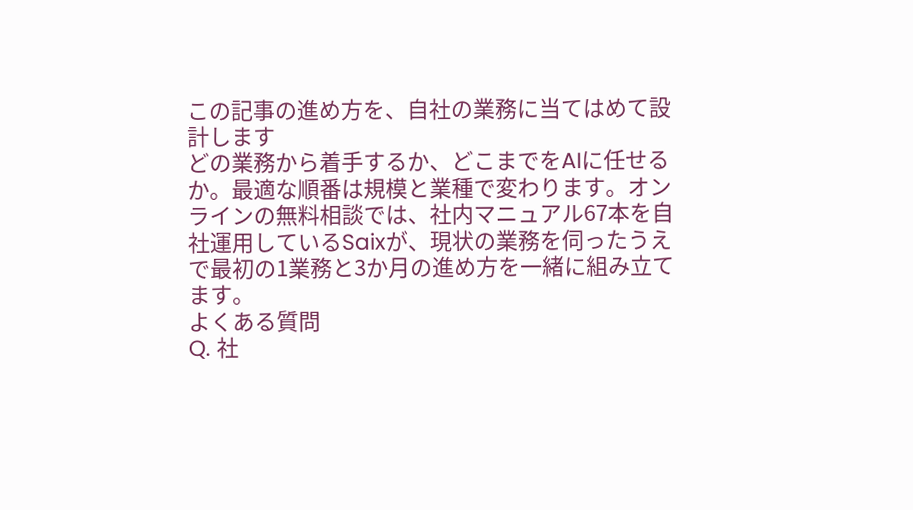この記事の進め方を、自社の業務に当てはめて設計します
どの業務から着手するか、どこまでをAIに任せるか。最適な順番は規模と業種で変わります。オンラインの無料相談では、社内マニュアル67本を自社運用しているSaixが、現状の業務を伺ったうえで最初の1業務と3か月の進め方を一緒に組み立てます。
よくある質問
Q. 社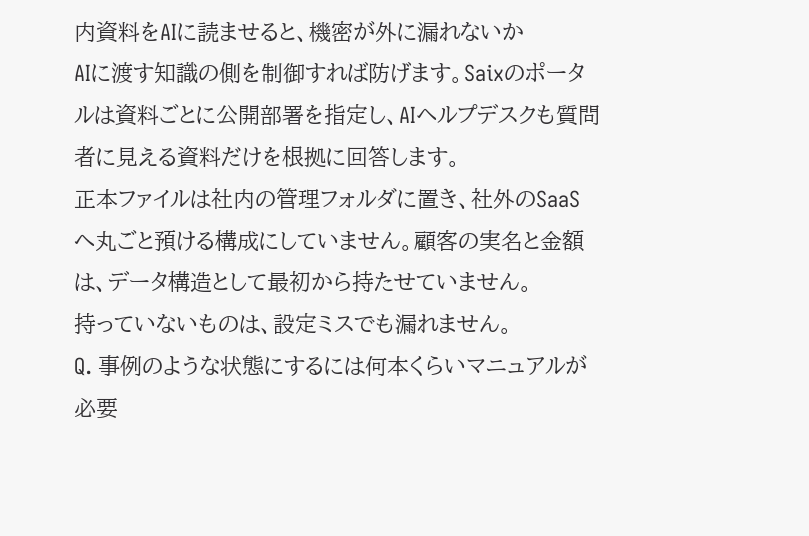内資料をAIに読ませると、機密が外に漏れないか
AIに渡す知識の側を制御すれば防げます。Saixのポータルは資料ごとに公開部署を指定し、AIヘルプデスクも質問者に見える資料だけを根拠に回答します。
正本ファイルは社内の管理フォルダに置き、社外のSaaSへ丸ごと預ける構成にしていません。顧客の実名と金額は、データ構造として最初から持たせていません。
持っていないものは、設定ミスでも漏れません。
Q. 事例のような状態にするには何本くらいマニュアルが必要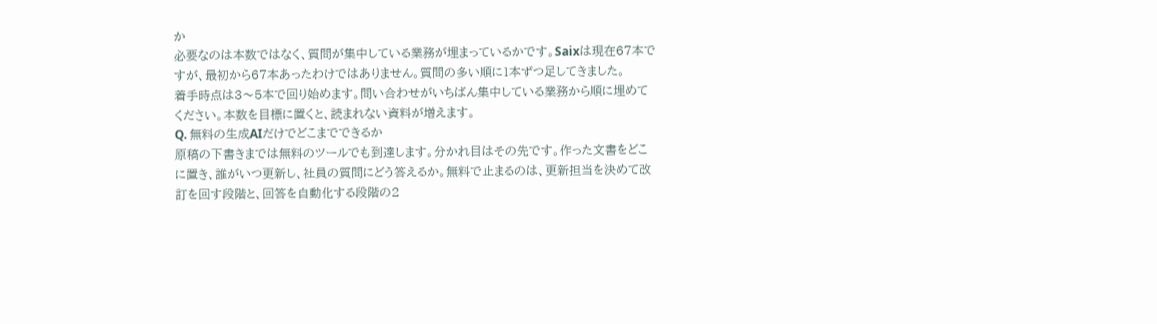か
必要なのは本数ではなく、質問が集中している業務が埋まっているかです。Saixは現在67本ですが、最初から67本あったわけではありません。質問の多い順に1本ずつ足してきました。
着手時点は3〜5本で回り始めます。問い合わせがいちばん集中している業務から順に埋めてください。本数を目標に置くと、読まれない資料が増えます。
Q. 無料の生成AIだけでどこまでできるか
原稿の下書きまでは無料のツールでも到達します。分かれ目はその先です。作った文書をどこに置き、誰がいつ更新し、社員の質問にどう答えるか。無料で止まるのは、更新担当を決めて改訂を回す段階と、回答を自動化する段階の2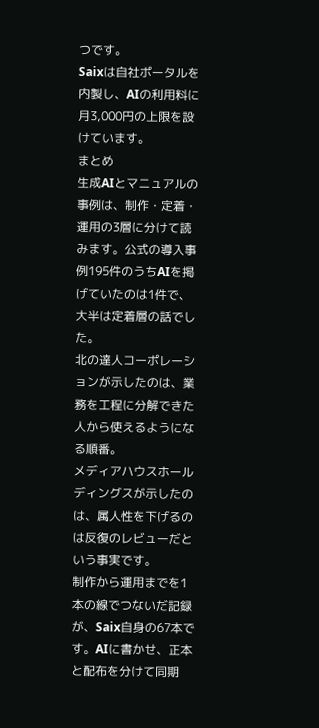つです。
Saixは自社ポータルを内製し、AIの利用料に月3,000円の上限を設けています。
まとめ
生成AIとマニュアルの事例は、制作・定着・運用の3層に分けて読みます。公式の導入事例195件のうちAIを掲げていたのは1件で、大半は定着層の話でした。
北の達人コーポレーションが示したのは、業務を工程に分解できた人から使えるようになる順番。
メディアハウスホールディングスが示したのは、属人性を下げるのは反復のレビューだという事実です。
制作から運用までを1本の線でつないだ記録が、Saix自身の67本です。AIに書かせ、正本と配布を分けて同期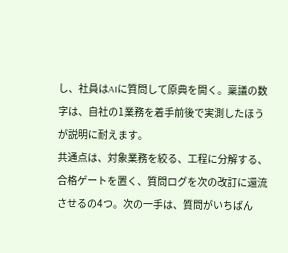し、社員はAIに質問して原典を開く。稟議の数字は、自社の1業務を着手前後で実測したほうが説明に耐えます。
共通点は、対象業務を絞る、工程に分解する、合格ゲートを置く、質問ログを次の改訂に還流させるの4つ。次の一手は、質問がいちばん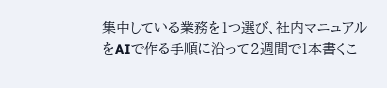集中している業務を1つ選び、社内マニュアルをAIで作る手順に沿って2週間で1本書くこ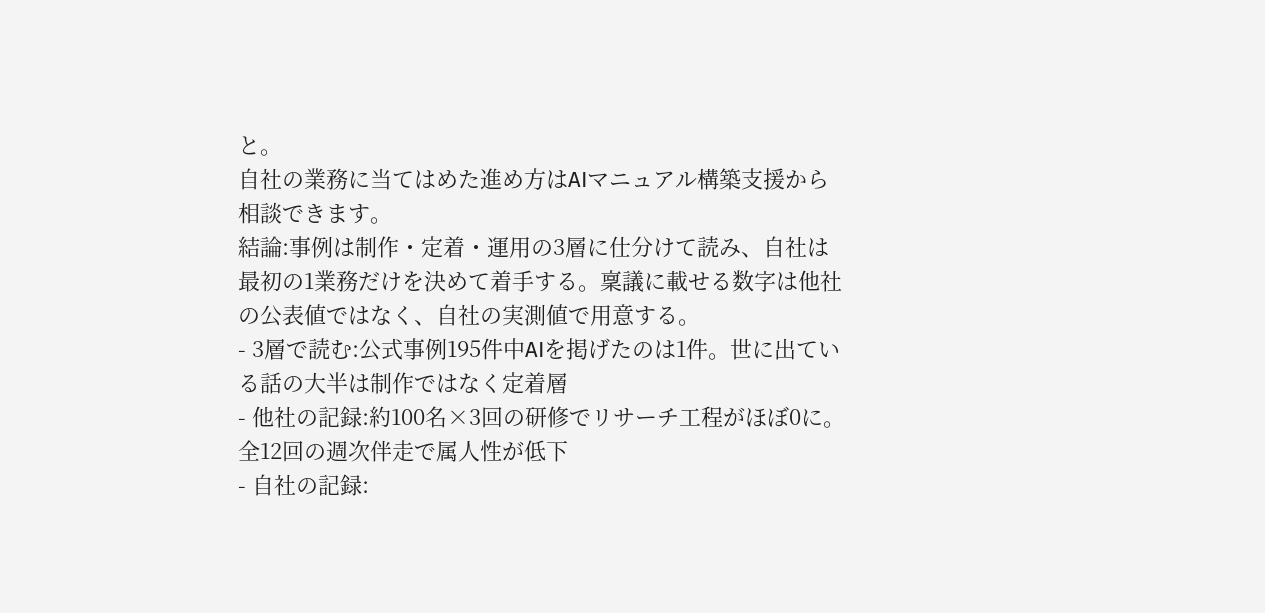と。
自社の業務に当てはめた進め方はAIマニュアル構築支援から相談できます。
結論:事例は制作・定着・運用の3層に仕分けて読み、自社は最初の1業務だけを決めて着手する。稟議に載せる数字は他社の公表値ではなく、自社の実測値で用意する。
- 3層で読む:公式事例195件中AIを掲げたのは1件。世に出ている話の大半は制作ではなく定着層
- 他社の記録:約100名×3回の研修でリサーチ工程がほぼ0に。全12回の週次伴走で属人性が低下
- 自社の記録: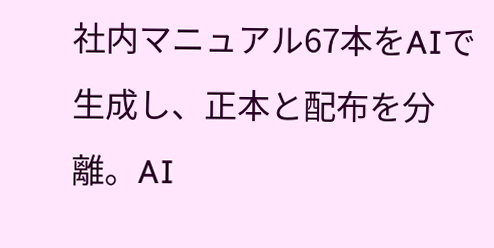社内マニュアル67本をAIで生成し、正本と配布を分離。AI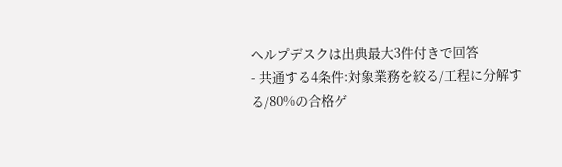ヘルプデスクは出典最大3件付きで回答
- 共通する4条件:対象業務を絞る/工程に分解する/80%の合格ゲ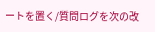ートを置く/質問ログを次の改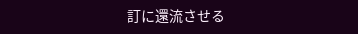訂に還流させる